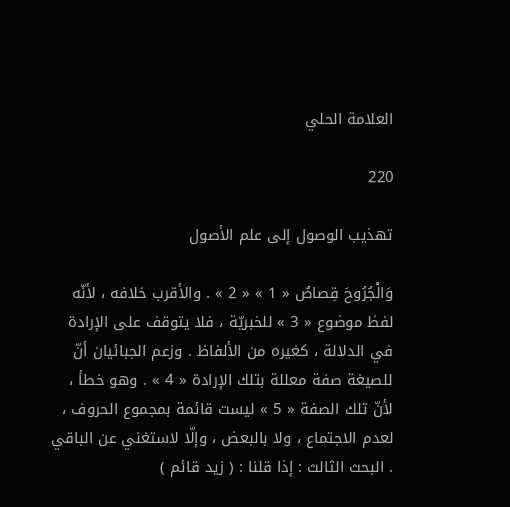العلامة الحلي

220

تهذيب الوصول إلى علم الأصول

وَالْجُرُوحَ قِصاصٌ « 1 » « 2 » . والأقرب خلافه ، لأنّه لفظ موضوع « 3 » للخبريّة ، فلا يتوقف على الإرادة في الدلالة ، كغيره من الألفاظ . وزعم الجبائيان أنّ للصيغة صفة معللة بتلك الإرادة « 4 » . وهو خطأ ، لأنّ تلك الصفة « 5 » ليست قائمة بمجموع الحروف ، لعدم الاجتماع ، ولا بالبعض ، وإلّا لاستغني عن الباقي . البحث الثالث : إذا قلنا : ( زيد قائم )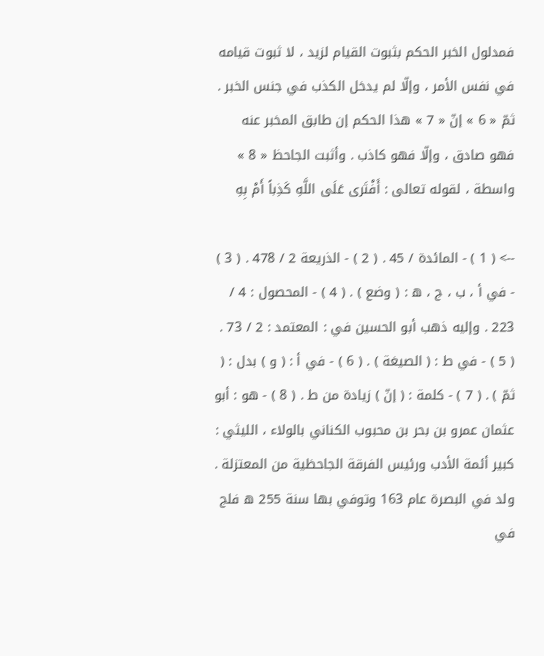فمدلول الخبر الحكم بثبوت القيام لزيد ، لا ثبوت قيامه في نفس الأمر ، وإلّا لم يدخل الكذب في جنس الخبر . ثمّ « 6 » إنّ « 7 » هذا الحكم إن طابق المخبر عنه فهو صادق ، وإلّا فهو كاذب . وأثبت الجاحظ « 8 » واسطة ، لقوله تعالى : أَفْتَرى عَلَى اللَّهِ كَذِباً أَمْ بِهِ

--> ( 1 ) - المائدة / 45 . ( 2 ) - الذريعة 2 / 478 . ( 3 ) - في أ ، ب ، ج ، ه : ( وضع ) . ( 4 ) - المحصول : 4 / 223 . وإليه ذهب أبو الحسين في : المعتمد : 2 / 73 . ( 5 ) - في ط : ( الصيغة ) . ( 6 ) - في أ : ( و ) بدل : ( ثمّ ) . ( 7 ) - كلمة : ( إنّ ) زيادة من ط . ( 8 ) - هو : أبو عثمان عمرو بن بحر بن محبوب الكناني بالولاء ، الليثي : كبير أئمة الأدب ورئيس الفرقة الجاحظية من المعتزلة . ولد في البصرة عام 163 وتوفي بها سنة 255 ه فلج في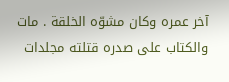آخر عمره وكان مشوّه الخلقة . مات والكتاب على صدره قتلته مجلدات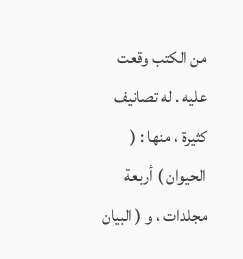من الكتب وقعت عليه . له تصانيف كثيرة ، منها : ( الحيوان ) أربعة مجلدات ، و ( البيان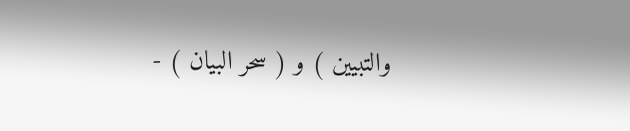والتبيين ) و ( سحر البيان ) -